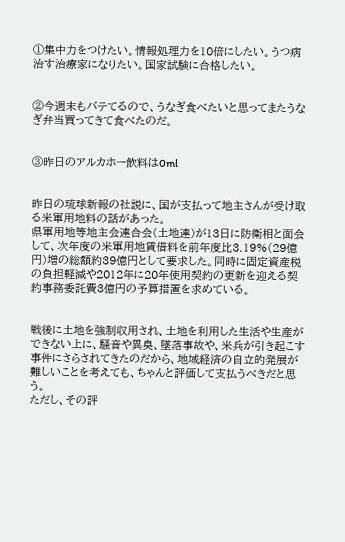①集中力をつけたい。情報処理力を10倍にしたい。うつ病治す治療家になりたい。国家試験に合格したい。


②今週末もバテてるので、うなぎ食べたいと思ってまたうなぎ弁当買ってきて食べたのだ。


③昨日のアルカホー飲料は0ml


昨日の琉球新報の社説に、国が支払って地主さんが受け取る米軍用地料の話があった。
県軍用地等地主会連合会(土地連)が13日に防衛相と面会して、次年度の米軍用地賃借料を前年度比3.19%(29億円)増の総額約39億円として要求した。同時に固定資産税の負担軽減や2012年に20年使用契約の更新を迎える契約事務委託費3億円の予算措置を求めている。


戦後に土地を強制収用され、土地を利用した生活や生産ができない上に、騒音や異臭、墜落事故や、米兵が引き起こす事件にさらされてきたのだから、地域経済の自立的発展が難しいことを考えても、ちゃんと評価して支払うべきだと思う。
ただし、その評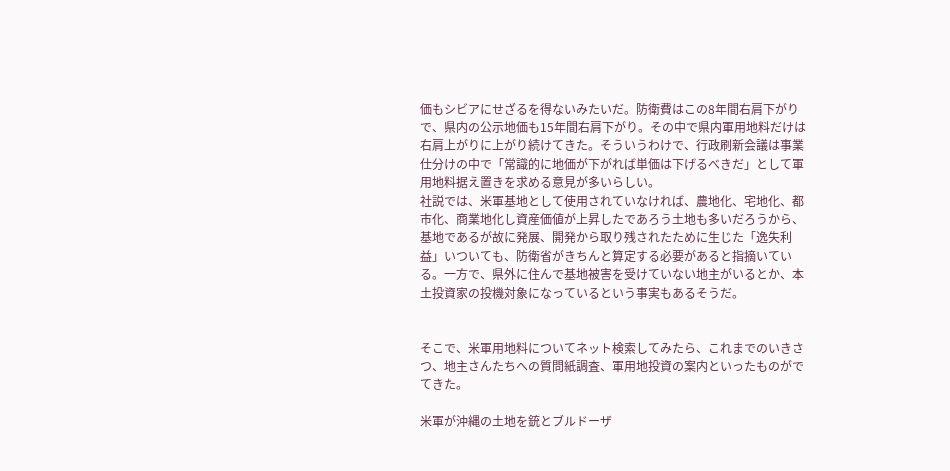価もシビアにせざるを得ないみたいだ。防衛費はこの8年間右肩下がりで、県内の公示地価も15年間右肩下がり。その中で県内軍用地料だけは右肩上がりに上がり続けてきた。そういうわけで、行政刷新会議は事業仕分けの中で「常識的に地価が下がれば単価は下げるべきだ」として軍用地料据え置きを求める意見が多いらしい。
社説では、米軍基地として使用されていなければ、農地化、宅地化、都市化、商業地化し資産価値が上昇したであろう土地も多いだろうから、基地であるが故に発展、開発から取り残されたために生じた「逸失利益」いついても、防衛省がきちんと算定する必要があると指摘いている。一方で、県外に住んで基地被害を受けていない地主がいるとか、本土投資家の投機対象になっているという事実もあるそうだ。


そこで、米軍用地料についてネット検索してみたら、これまでのいきさつ、地主さんたちへの質問紙調査、軍用地投資の案内といったものがでてきた。

米軍が沖縄の土地を銃とブルドーザ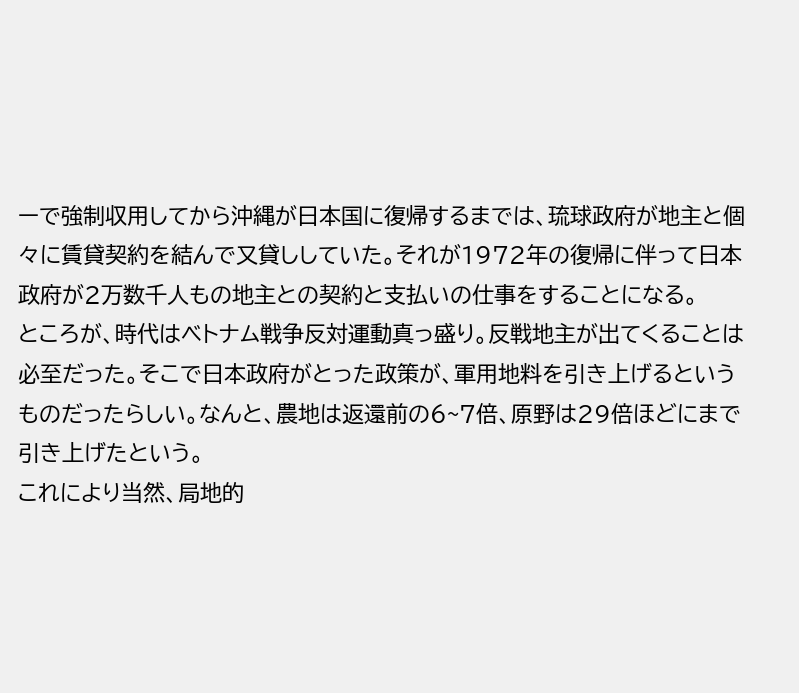ーで強制収用してから沖縄が日本国に復帰するまでは、琉球政府が地主と個々に賃貸契約を結んで又貸ししていた。それが1972年の復帰に伴って日本政府が2万数千人もの地主との契約と支払いの仕事をすることになる。
ところが、時代はベトナム戦争反対運動真っ盛り。反戦地主が出てくることは必至だった。そこで日本政府がとった政策が、軍用地料を引き上げるというものだったらしい。なんと、農地は返還前の6~7倍、原野は29倍ほどにまで引き上げたという。
これにより当然、局地的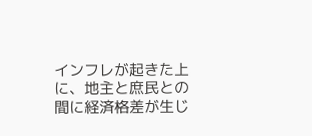インフレが起きた上に、地主と庶民との間に経済格差が生じ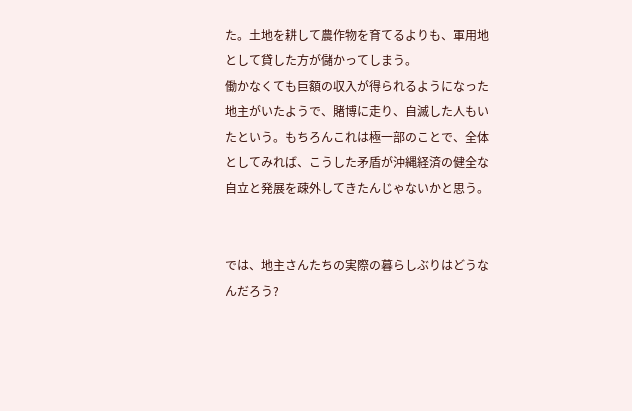た。土地を耕して農作物を育てるよりも、軍用地として貸した方が儲かってしまう。
働かなくても巨額の収入が得られるようになった地主がいたようで、賭博に走り、自滅した人もいたという。もちろんこれは極一部のことで、全体としてみれば、こうした矛盾が沖縄経済の健全な自立と発展を疎外してきたんじゃないかと思う。


では、地主さんたちの実際の暮らしぶりはどうなんだろう?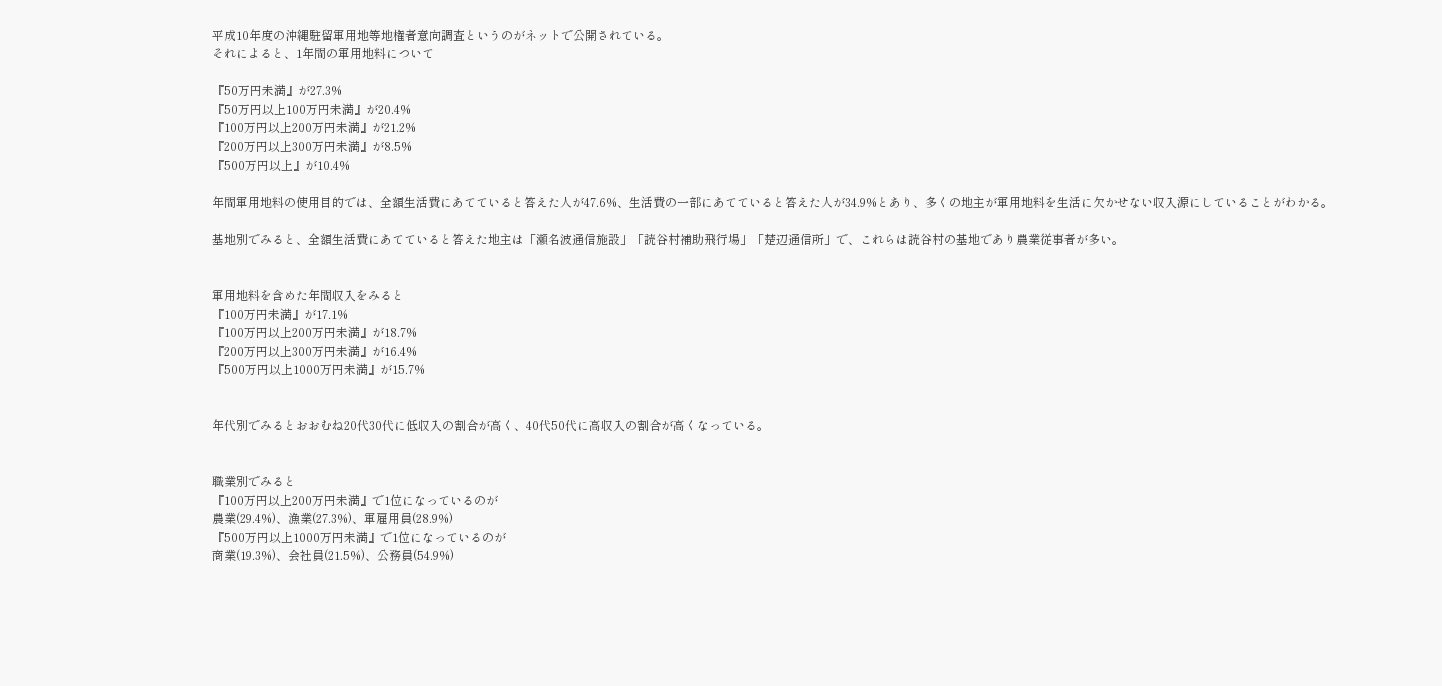平成10年度の沖縄駐留軍用地等地権者意向調査というのがネットで公開されている。
それによると、1年間の軍用地料について

『50万円未満』が27.3%
『50万円以上100万円未満』が20.4%
『100万円以上200万円未満』が21.2%
『200万円以上300万円未満』が8.5%
『500万円以上』が10.4%

年間軍用地料の使用目的では、全額生活費にあてていると答えた人が47.6%、生活費の一部にあてていると答えた人が34.9%とあり、多くの地主が軍用地料を生活に欠かせない収入源にしていることがわかる。

基地別でみると、全額生活費にあてていると答えた地主は「瀬名波通信施設」「読谷村補助飛行場」「楚辺通信所」で、これらは読谷村の基地であり農業従事者が多い。


軍用地料を含めた年間収入をみると
『100万円未満』が17.1%
『100万円以上200万円未満』が18.7%
『200万円以上300万円未満』が16.4%
『500万円以上1000万円未満』が15.7%


年代別でみるとおおむね20代30代に低収入の割合が高く、40代50代に高収入の割合が高くなっている。


職業別でみると
『100万円以上200万円未満』で1位になっているのが
農業(29.4%)、漁業(27.3%)、軍雇用員(28.9%)
『500万円以上1000万円未満』で1位になっているのが
商業(19.3%)、会社員(21.5%)、公務員(54.9%)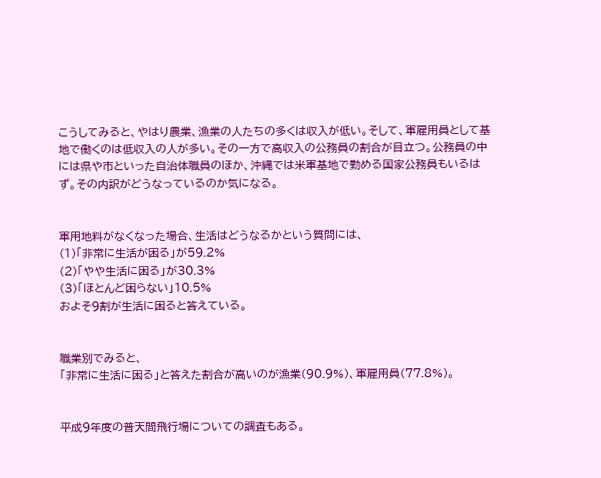こうしてみると、やはり農業、漁業の人たちの多くは収入が低い。そして、軍雇用員として基地で働くのは低収入の人が多い。その一方で高収入の公務員の割合が目立つ。公務員の中には県や市といった自治体職員のほか、沖縄では米軍基地で勤める国家公務員もいるはず。その内訳がどうなっているのか気になる。


軍用地料がなくなった場合、生活はどうなるかという質問には、
(1)「非常に生活が困る」が59.2%
(2)「やや生活に困る」が30.3%
(3)「ほとんど困らない」10.5%
およそ9割が生活に困ると答えている。


職業別でみると、
「非常に生活に困る」と答えた割合が高いのが漁業(90.9%)、軍雇用員(77.8%)。


平成9年度の普天間飛行場についての調査もある。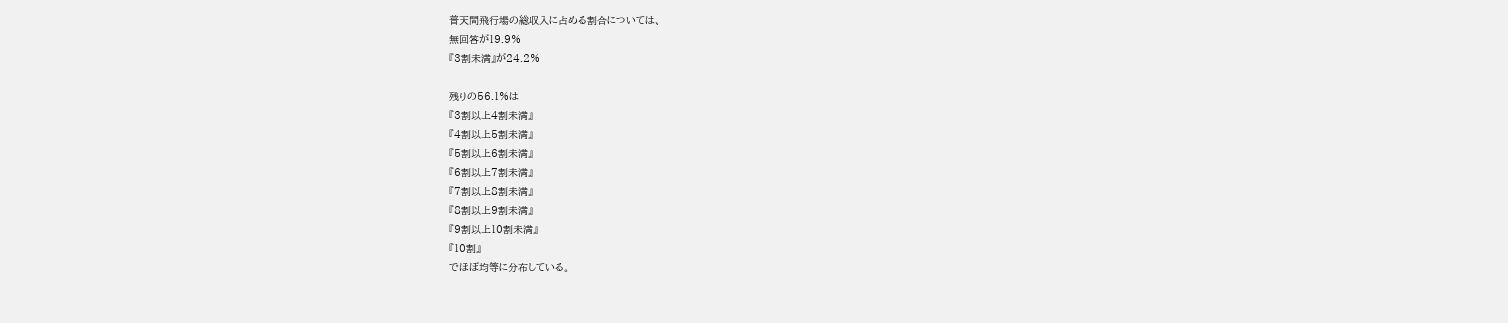普天間飛行場の総収入に占める割合については、
無回答が19.9%
『3割未満』が24.2%

残りの56.1%は
『3割以上4割未満』
『4割以上5割未満』
『5割以上6割未満』
『6割以上7割未満』
『7割以上8割未満』
『8割以上9割未満』
『9割以上10割未満』
『10割』
でほぼ均等に分布している。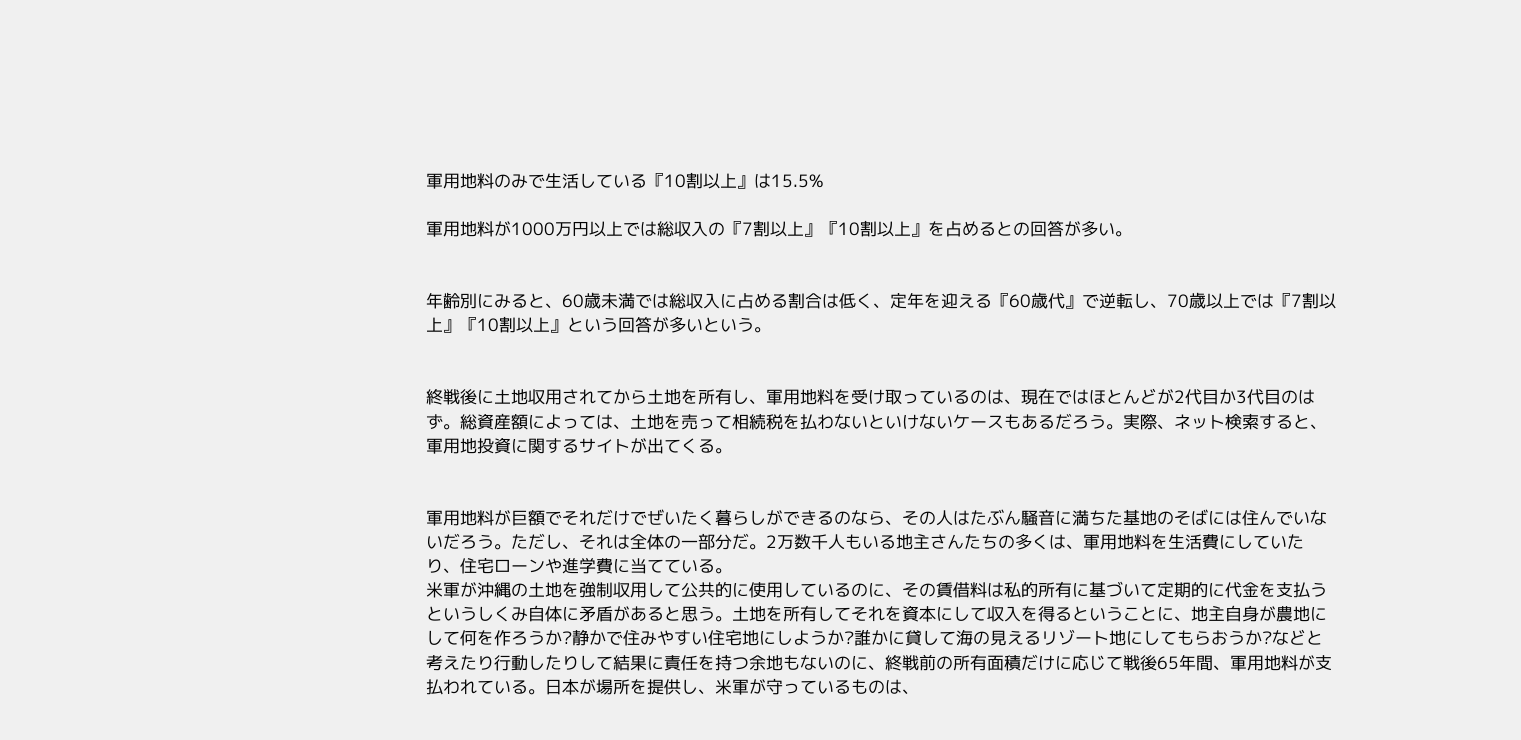軍用地料のみで生活している『10割以上』は15.5%

軍用地料が1000万円以上では総収入の『7割以上』『10割以上』を占めるとの回答が多い。


年齢別にみると、60歳未満では総収入に占める割合は低く、定年を迎える『60歳代』で逆転し、70歳以上では『7割以上』『10割以上』という回答が多いという。


終戦後に土地収用されてから土地を所有し、軍用地料を受け取っているのは、現在ではほとんどが2代目か3代目のはず。総資産額によっては、土地を売って相続税を払わないといけないケースもあるだろう。実際、ネット検索すると、軍用地投資に関するサイトが出てくる。


軍用地料が巨額でそれだけでぜいたく暮らしができるのなら、その人はたぶん騒音に満ちた基地のそばには住んでいないだろう。ただし、それは全体の一部分だ。2万数千人もいる地主さんたちの多くは、軍用地料を生活費にしていたり、住宅ローンや進学費に当てている。
米軍が沖縄の土地を強制収用して公共的に使用しているのに、その賃借料は私的所有に基づいて定期的に代金を支払うというしくみ自体に矛盾があると思う。土地を所有してそれを資本にして収入を得るということに、地主自身が農地にして何を作ろうか?静かで住みやすい住宅地にしようか?誰かに貸して海の見えるリゾート地にしてもらおうか?などと考えたり行動したりして結果に責任を持つ余地もないのに、終戦前の所有面積だけに応じて戦後65年間、軍用地料が支払われている。日本が場所を提供し、米軍が守っているものは、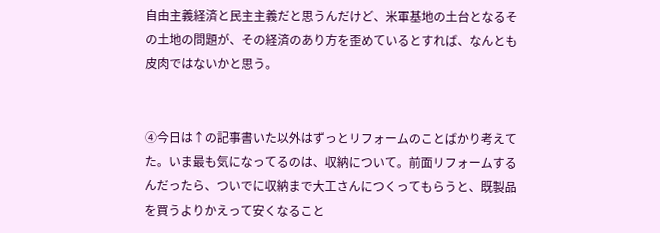自由主義経済と民主主義だと思うんだけど、米軍基地の土台となるその土地の問題が、その経済のあり方を歪めているとすれば、なんとも皮肉ではないかと思う。


④今日は↑の記事書いた以外はずっとリフォームのことばかり考えてた。いま最も気になってるのは、収納について。前面リフォームするんだったら、ついでに収納まで大工さんにつくってもらうと、既製品を買うよりかえって安くなること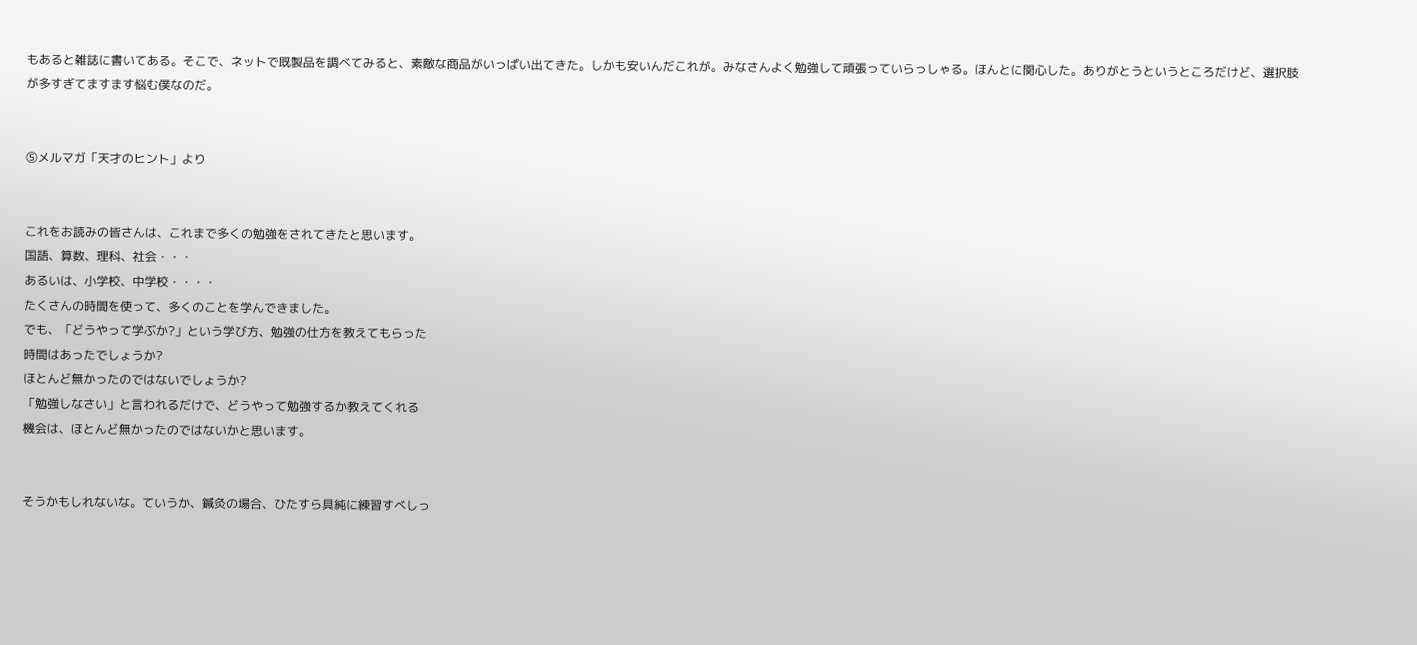もあると雑誌に書いてある。そこで、ネットで既製品を調べてみると、素敵な商品がいっぱい出てきた。しかも安いんだこれが。みなさんよく勉強して頑張っていらっしゃる。ほんとに関心した。ありがとうというところだけど、選択肢が多すぎてますます悩む僕なのだ。


⑤メルマガ「天才のヒント」より


これをお読みの皆さんは、これまで多くの勉強をされてきたと思います。
国語、算数、理科、社会・・・
あるいは、小学校、中学校・・・・
たくさんの時間を使って、多くのことを学んできました。
でも、「どうやって学ぶか?」という学び方、勉強の仕方を教えてもらった
時間はあったでしょうか?
ほとんど無かったのではないでしょうか?
「勉強しなさい」と言われるだけで、どうやって勉強するか教えてくれる
機会は、ほとんど無かったのではないかと思います。


そうかもしれないな。ていうか、鍼灸の場合、ひたすら具純に練習すべしっ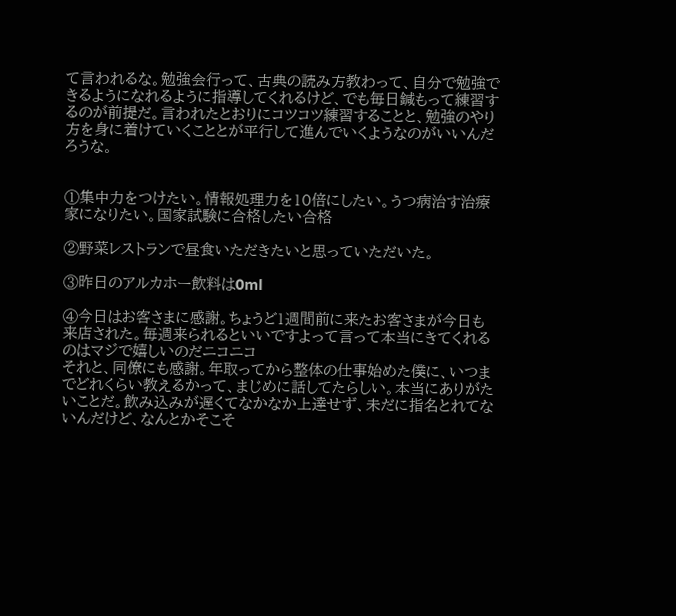て言われるな。勉強会行って、古典の読み方教わって、自分で勉強できるようになれるように指導してくれるけど、でも毎日鍼もって練習するのが前提だ。言われたとおりにコツコツ練習することと、勉強のやり方を身に着けていくこととが平行して進んでいくようなのがいいんだろうな。


①集中力をつけたい。情報処理力を10倍にしたい。うつ病治す治療家になりたい。国家試験に合格したい合格

②野菜レストランで昼食いただきたいと思っていただいた。

③昨日のアルカホー飲料は0ml

④今日はお客さまに感謝。ちょうど1週間前に来たお客さまが今日も来店された。毎週来られるといいですよって言って本当にきてくれるのはマジで嬉しいのだニコニコ
それと、同僚にも感謝。年取ってから整体の仕事始めた僕に、いつまでどれくらい教えるかって、まじめに話してたらしい。本当にありがたいことだ。飲み込みが遅くてなかなか上達せず、未だに指名とれてないんだけど、なんとかそこそ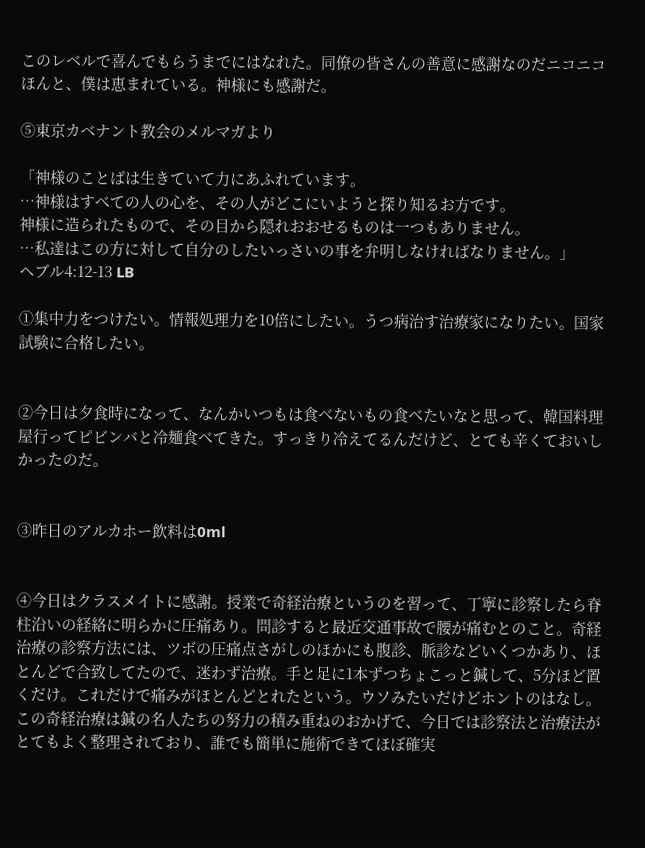このレベルで喜んでもらうまでにはなれた。同僚の皆さんの善意に感謝なのだニコニコ
ほんと、僕は恵まれている。神様にも感謝だ。

⑤東京カベナント教会のメルマガより

「神様のことばは生きていて力にあふれています。
…神様はすべての人の心を、その人がどこにいようと探り知るお方です。
神様に造られたもので、その目から隠れおおせるものは一つもありません。
…私達はこの方に対して自分のしたいっさいの事を弁明しなければなりません。」
ヘブル4:12-13 LB

①集中力をつけたい。情報処理力を10倍にしたい。うつ病治す治療家になりたい。国家試験に合格したい。


②今日は夕食時になって、なんかいつもは食べないもの食べたいなと思って、韓国料理屋行ってピビンバと冷麺食べてきた。すっきり冷えてるんだけど、とても辛くておいしかったのだ。


③昨日のアルカホー飲料は0ml


④今日はクラスメイトに感謝。授業で奇経治療というのを習って、丁寧に診察したら脊柱沿いの経絡に明らかに圧痛あり。問診すると最近交通事故で腰が痛むとのこと。奇経治療の診察方法には、ツボの圧痛点さがしのほかにも腹診、脈診などいくつかあり、ほとんどで合致してたので、迷わず治療。手と足に1本ずつちょこっと鍼して、5分ほど置くだけ。これだけで痛みがほとんどとれたという。ウソみたいだけどホントのはなし。この奇経治療は鍼の名人たちの努力の積み重ねのおかげで、今日では診察法と治療法がとてもよく整理されており、誰でも簡単に施術できてほぼ確実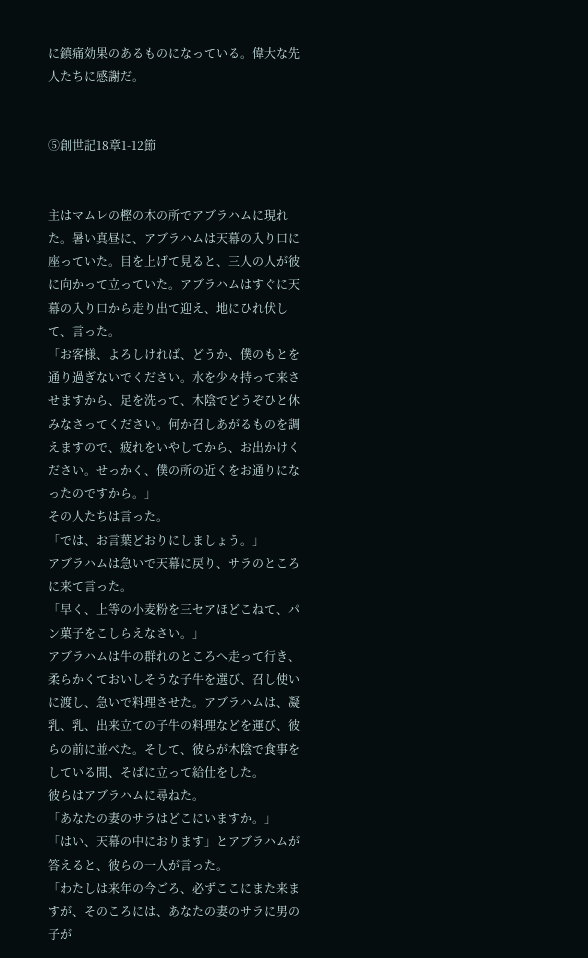に鎮痛効果のあるものになっている。偉大な先人たちに感謝だ。


⑤創世記18章1-12節


主はマムレの樫の木の所でアブラハムに現れた。暑い真昼に、アブラハムは天幕の入り口に座っていた。目を上げて見ると、三人の人が彼に向かって立っていた。アブラハムはすぐに天幕の入り口から走り出て迎え、地にひれ伏して、言った。
「お客様、よろしければ、どうか、僕のもとを通り過ぎないでください。水を少々持って来させますから、足を洗って、木陰でどうぞひと休みなさってください。何か召しあがるものを調えますので、疲れをいやしてから、お出かけください。せっかく、僕の所の近くをお通りになったのですから。」
その人たちは言った。
「では、お言葉どおりにしましょう。」
アブラハムは急いで天幕に戻り、サラのところに来て言った。
「早く、上等の小麦粉を三セアほどこねて、パン菓子をこしらえなさい。」
アブラハムは牛の群れのところへ走って行き、柔らかくておいしそうな子牛を選び、召し使いに渡し、急いで料理させた。アブラハムは、凝乳、乳、出来立ての子牛の料理などを運び、彼らの前に並べた。そして、彼らが木陰で食事をしている間、そばに立って給仕をした。
彼らはアブラハムに尋ねた。
「あなたの妻のサラはどこにいますか。」
「はい、天幕の中におります」とアブラハムが答えると、彼らの一人が言った。
「わたしは来年の今ごろ、必ずここにまた来ますが、そのころには、あなたの妻のサラに男の子が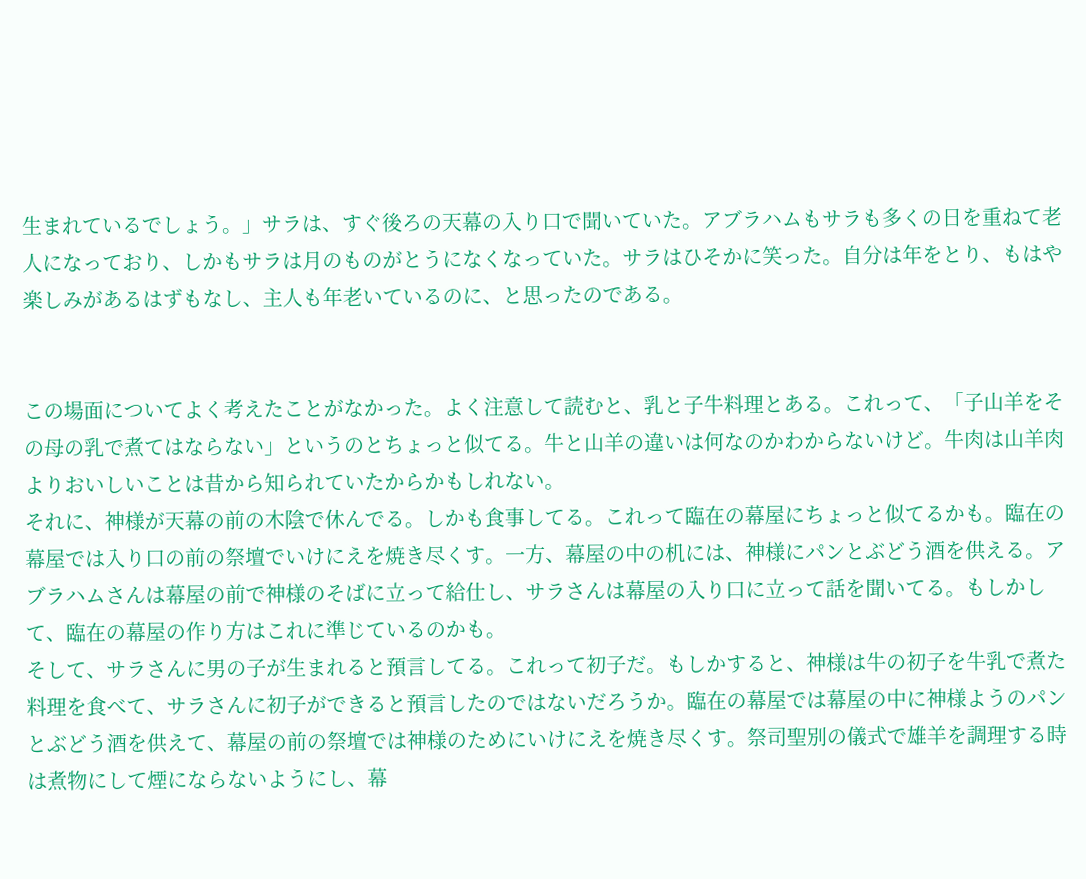生まれているでしょう。」サラは、すぐ後ろの天幕の入り口で聞いていた。アブラハムもサラも多くの日を重ねて老人になっており、しかもサラは月のものがとうになくなっていた。サラはひそかに笑った。自分は年をとり、もはや楽しみがあるはずもなし、主人も年老いているのに、と思ったのである。


この場面についてよく考えたことがなかった。よく注意して読むと、乳と子牛料理とある。これって、「子山羊をその母の乳で煮てはならない」というのとちょっと似てる。牛と山羊の違いは何なのかわからないけど。牛肉は山羊肉よりおいしいことは昔から知られていたからかもしれない。
それに、神様が天幕の前の木陰で休んでる。しかも食事してる。これって臨在の幕屋にちょっと似てるかも。臨在の幕屋では入り口の前の祭壇でいけにえを焼き尽くす。一方、幕屋の中の机には、神様にパンとぶどう酒を供える。アブラハムさんは幕屋の前で神様のそばに立って給仕し、サラさんは幕屋の入り口に立って話を聞いてる。もしかして、臨在の幕屋の作り方はこれに準じているのかも。
そして、サラさんに男の子が生まれると預言してる。これって初子だ。もしかすると、神様は牛の初子を牛乳で煮た料理を食べて、サラさんに初子ができると預言したのではないだろうか。臨在の幕屋では幕屋の中に神様ようのパンとぶどう酒を供えて、幕屋の前の祭壇では神様のためにいけにえを焼き尽くす。祭司聖別の儀式で雄羊を調理する時は煮物にして煙にならないようにし、幕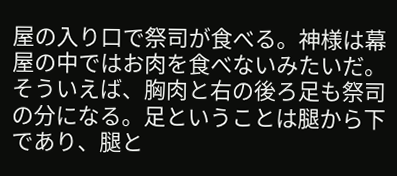屋の入り口で祭司が食べる。神様は幕屋の中ではお肉を食べないみたいだ。そういえば、胸肉と右の後ろ足も祭司の分になる。足ということは腿から下であり、腿と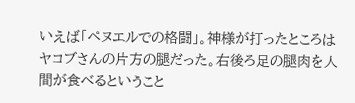いえば「ペヌエルでの格闘」。神様が打ったところはヤコブさんの片方の腿だった。右後ろ足の腿肉を人間が食べるということ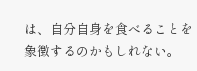は、自分自身を食べることを象徴するのかもしれない。